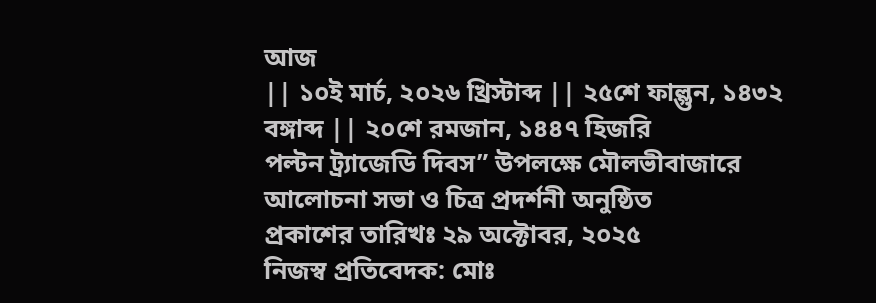আজ
|| ১০ই মার্চ, ২০২৬ খ্রিস্টাব্দ || ২৫শে ফাল্গুন, ১৪৩২ বঙ্গাব্দ || ২০শে রমজান, ১৪৪৭ হিজরি
পল্টন ট্র্যাজেডি দিবস” উপলক্ষে মৌলভীবাজারে আলোচনা সভা ও চিত্র প্রদর্শনী অনুষ্ঠিত
প্রকাশের তারিখঃ ২৯ অক্টোবর, ২০২৫
নিজস্ব প্রতিবেদক: মোঃ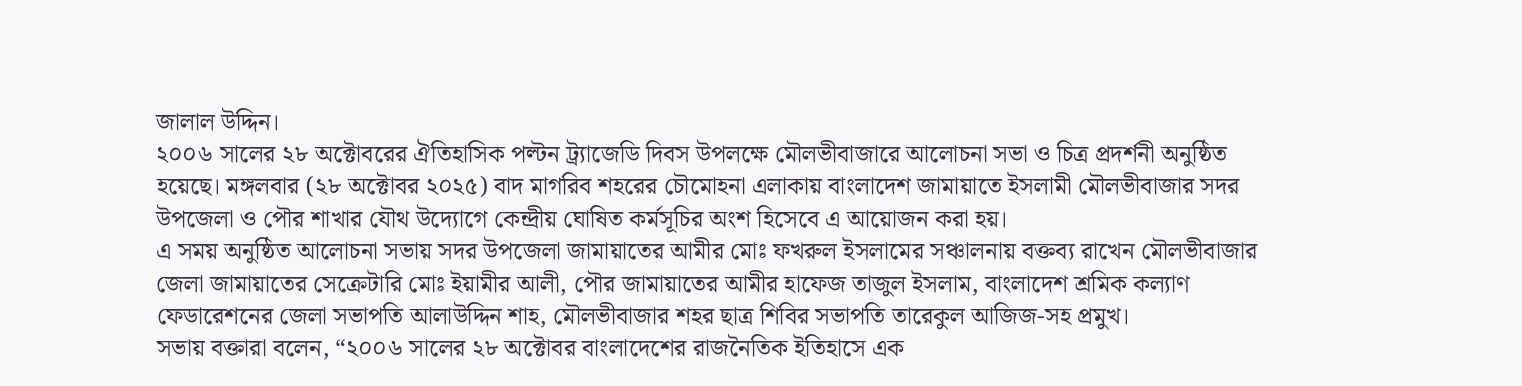জালাল উদ্দিন।
২০০৬ সালের ২৮ অক্টোবরের ঐতিহাসিক পল্টন ট্র্যাজেডি দিবস উপলক্ষে মৌলভীবাজারে আলোচনা সভা ও চিত্র প্রদর্শনী অনুষ্ঠিত হয়েছে। মঙ্গলবার (২৮ অক্টোবর ২০২৫) বাদ মাগরিব শহরের চৌমোহনা এলাকায় বাংলাদেশ জামায়াতে ইসলামী মৌলভীবাজার সদর উপজেলা ও পৌর শাখার যৌথ উদ্যোগে কেন্দ্রীয় ঘোষিত কর্মসূচির অংশ হিসেবে এ আয়োজন করা হয়।
এ সময় অনুষ্ঠিত আলোচনা সভায় সদর উপজেলা জামায়াতের আমীর মোঃ ফখরুল ইসলামের সঞ্চালনায় বক্তব্য রাখেন মৌলভীবাজার জেলা জামায়াতের সেক্রেটারি মোঃ ইয়ামীর আলী, পৌর জামায়াতের আমীর হাফেজ তাজুল ইসলাম, বাংলাদেশ শ্রমিক কল্যাণ ফেডারেশনের জেলা সভাপতি আলাউদ্দিন শাহ, মৌলভীবাজার শহর ছাত্র শিবির সভাপতি তারেকুল আজিজ-সহ প্রমুখ।
সভায় বক্তারা বলেন, “২০০৬ সালের ২৮ অক্টোবর বাংলাদেশের রাজনৈতিক ইতিহাসে এক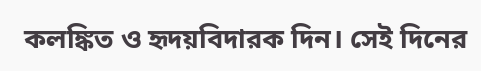কলঙ্কিত ও হৃদয়বিদারক দিন। সেই দিনের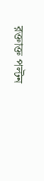রক্তাক্ত পল্টন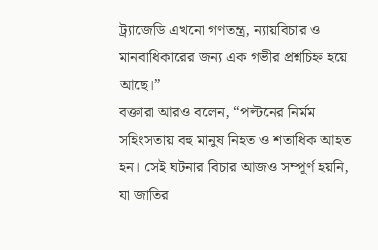ট্র্যাজেডি এখনো গণতন্ত্র, ন্যায়বিচার ও মানবাধিকারের জন্য এক গভীর প্রশ্নচিহ্ন হয়ে আছে।”
বক্তারা আরও বলেন, “পল্টনের নির্মম সহিংসতায় বহু মানুষ নিহত ও শতাধিক আহত হন। সেই ঘটনার বিচার আজও সম্পূর্ণ হয়নি, যা জাতির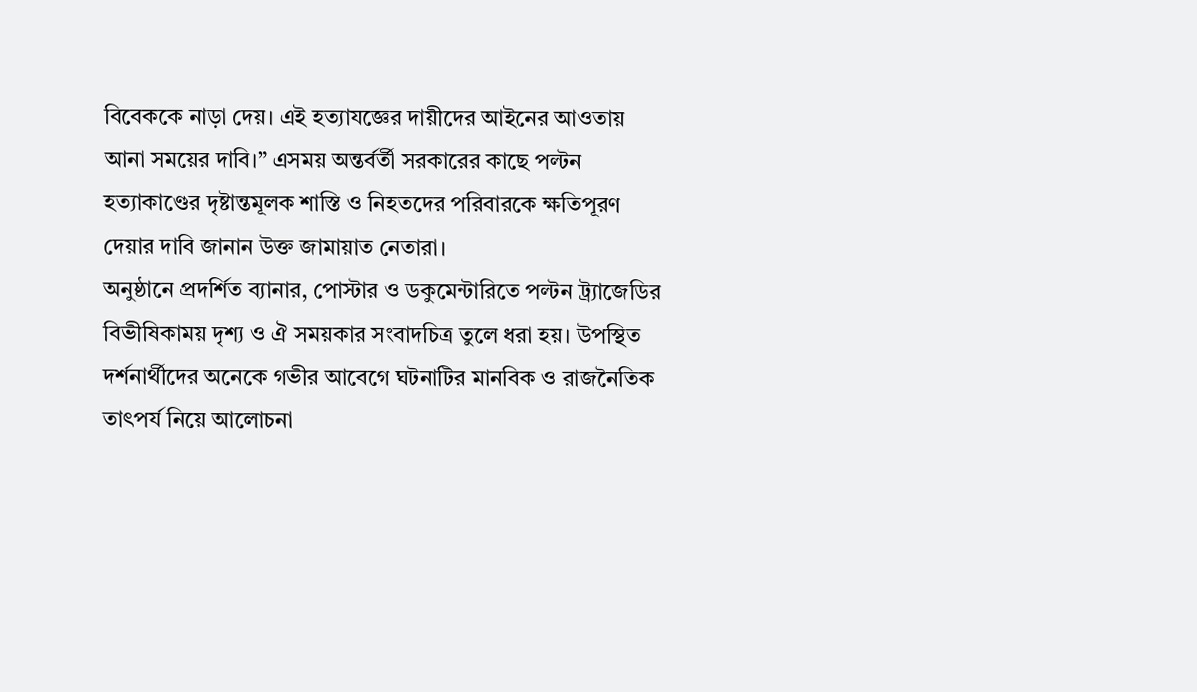বিবেককে নাড়া দেয়। এই হত্যাযজ্ঞের দায়ীদের আইনের আওতায় আনা সময়ের দাবি।” এসময় অন্তর্বর্তী সরকারের কাছে পল্টন হত্যাকাণ্ডের দৃষ্টান্তমূলক শাস্তি ও নিহতদের পরিবারকে ক্ষতিপূরণ দেয়ার দাবি জানান উক্ত জামায়াত নেতারা।
অনুষ্ঠানে প্রদর্শিত ব্যানার, পোস্টার ও ডকুমেন্টারিতে পল্টন ট্র্যাজেডির বিভীষিকাময় দৃশ্য ও ঐ সময়কার সংবাদচিত্র তুলে ধরা হয়। উপস্থিত দর্শনার্থীদের অনেকে গভীর আবেগে ঘটনাটির মানবিক ও রাজনৈতিক তাৎপর্য নিয়ে আলোচনা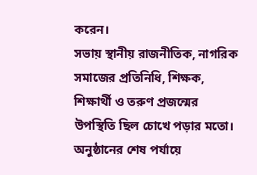করেন।
সভায় স্থানীয় রাজনীতিক, নাগরিক সমাজের প্রতিনিধি, শিক্ষক, শিক্ষার্থী ও তরুণ প্রজন্মের উপস্থিতি ছিল চোখে পড়ার মতো। অনুষ্ঠানের শেষ পর্যায়ে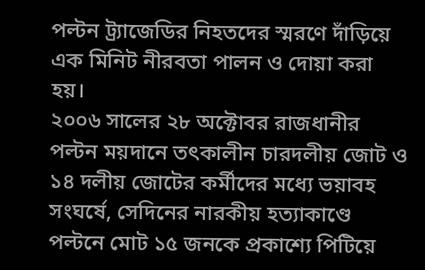পল্টন ট্র্যাজেডির নিহতদের স্মরণে দাঁড়িয়ে এক মিনিট নীরবতা পালন ও দোয়া করা হয়।
২০০৬ সালের ২৮ অক্টোবর রাজধানীর পল্টন ময়দানে তৎকালীন চারদলীয় জোট ও ১৪ দলীয় জোটের কর্মীদের মধ্যে ভয়াবহ সংঘর্ষে, সেদিনের নারকীয় হত্যাকাণ্ডে পল্টনে মোট ১৫ জনকে প্রকাশ্যে পিটিয়ে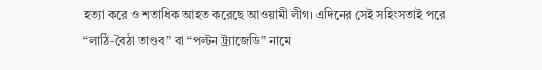হত্যা করে ও শতাধিক আহত করেছে আওয়ামী লীগ। এদিনের সেই সহিংসতাই পরে “লাঠি-বৈঠা তাণ্ডব” বা “পল্টন ট্র্যাজেডি” নামে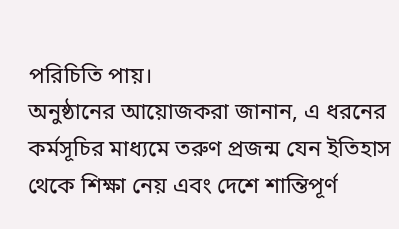পরিচিতি পায়।
অনুষ্ঠানের আয়োজকরা জানান, এ ধরনের কর্মসূচির মাধ্যমে তরুণ প্রজন্ম যেন ইতিহাস থেকে শিক্ষা নেয় এবং দেশে শান্তিপূর্ণ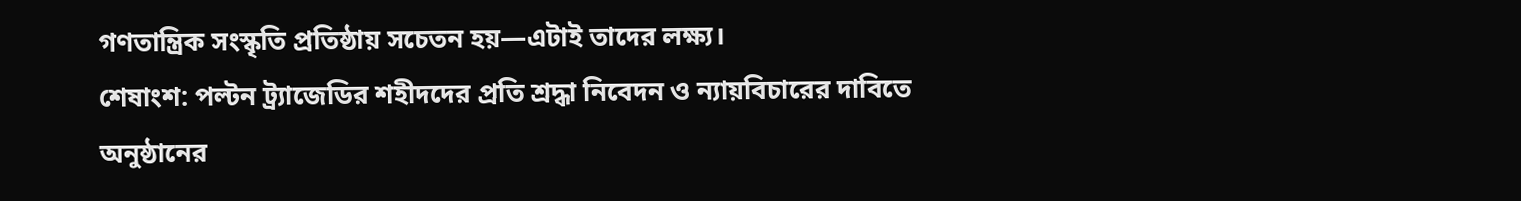গণতান্ত্রিক সংস্কৃতি প্রতিষ্ঠায় সচেতন হয়—এটাই তাদের লক্ষ্য।
শেষাংশ: পল্টন ট্র্যাজেডির শহীদদের প্রতি শ্রদ্ধা নিবেদন ও ন্যায়বিচারের দাবিতে অনুষ্ঠানের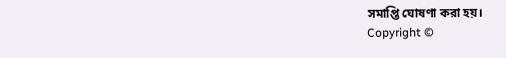সমাপ্তি ঘোষণা করা হয়।
Copyright ©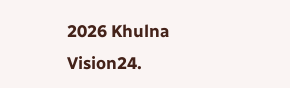2026 Khulna Vision24.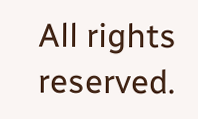All rights reserved.